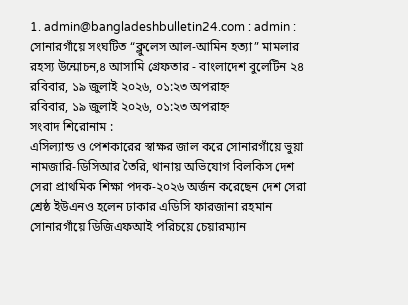1. admin@bangladeshbulletin24.com : admin :
সোনারগাঁয়ে সংঘটিত “ক্লুলেস আল-আমিন হত্যা” মামলার রহস্য উন্মোচন,৪ আসামি গ্রেফতার - বাংলাদেশ বুলেটিন ২৪
রবিবার, ১৯ জুলাই ২০২৬, ০১:২৩ অপরাহ্ন
রবিবার, ১৯ জুলাই ২০২৬, ০১:২৩ অপরাহ্ন
সংবাদ শিরোনাম :
এসিল্যান্ড ও পেশকারের স্বাক্ষর জাল করে সোনারগাঁয়ে ভুয়া নামজারি-ডিসিআর তৈরি, থানায় অভিযোগ বিলকিস দেশ সেরা প্রাথমিক শিক্ষা পদক-২০২৬ অর্জন করেছেন দেশ সেরা শ্রেষ্ঠ ইউএনও হলেন ঢাকার এডিসি ফারজানা রহমান  সোনারগাঁয়ে ডিজিএফআই পরিচয়ে চেয়ারম্যান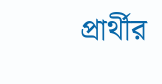প্রার্থীর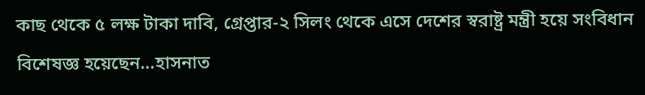কাছ থেকে ৫ লক্ষ টাকা দাবি, গ্রেপ্তার-২ সিলং থেকে এসে দেশের স্বরাষ্ট্র মন্ত্রী হয়ে সংবিধান বিশেষজ্ঞ হয়েছেন…হাসনাত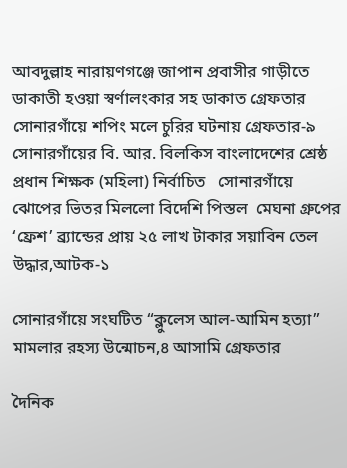আবদুল্লাহ নারায়ণগঞ্জে জাপান প্রবাসীর গাড়ীতে ডাকাতী হওয়া স্বর্ণালংকার সহ ডাকাত গ্রেফতার সোনারগাঁয়ে শপিং মলে চুরির ঘটনায় গ্রেফতার-৯ সোনারগাঁয়ের বি. আর. বিলকিস বাংলাদেশের শ্রেষ্ঠ প্রধান শিক্ষক (মহিলা) নির্বাচিত   সোনারগাঁয়ে ঝোপের ভিতর মিললো বিদেশি পিস্তল  মেঘনা গ্রুপের ‘ফ্রেশ’ ব্র্যান্ডের প্রায় ২৫ লাখ টাকার সয়াবিন তেল উদ্ধার,আটক-১

সোনারগাঁয়ে সংঘটিত “ক্লুলেস আল-আমিন হত্যা” মামলার রহস্য উন্মোচন,৪ আসামি গ্রেফতার

দৈনিক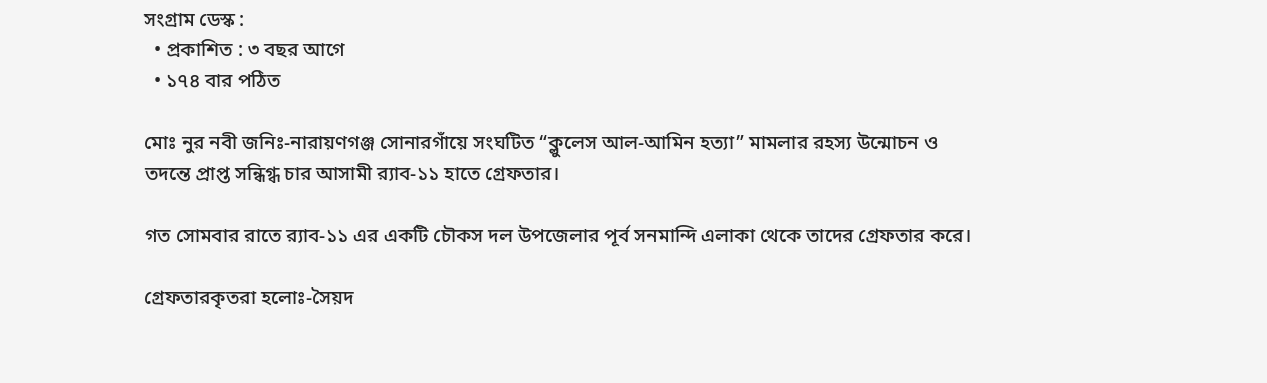সংগ্রাম ডেস্ক :
  • প্রকাশিত : ৩ বছর আগে
  • ১৭৪ বার পঠিত

মোঃ নুর নবী জনিঃ-নারায়ণগঞ্জ সোনারগাঁয়ে সংঘটিত “ক্লুলেস আল-আমিন হত্যা” মামলার রহস্য উন্মোচন ও তদন্তে প্রাপ্ত সন্ধিগ্ধ চার আসামী র‍্যাব-১১ হাতে গ্রেফতার।

গত সোমবার রাতে র‌্যাব-১১ এর একটি চৌকস দল উপজেলার পূর্ব সনমান্দি এলাকা থেকে তাদের গ্রেফতার করে।

গ্রেফতারকৃতরা হলোঃ-সৈয়দ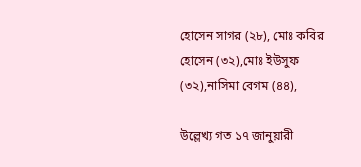হোসেন সাগর (২৮), মোঃ কবির হোসেন (৩২),মোঃ ইউসুফ (৩২),নাসিমা বেগম (৪৪),

উল্লেখ্য গত ১৭ জানুয়ারী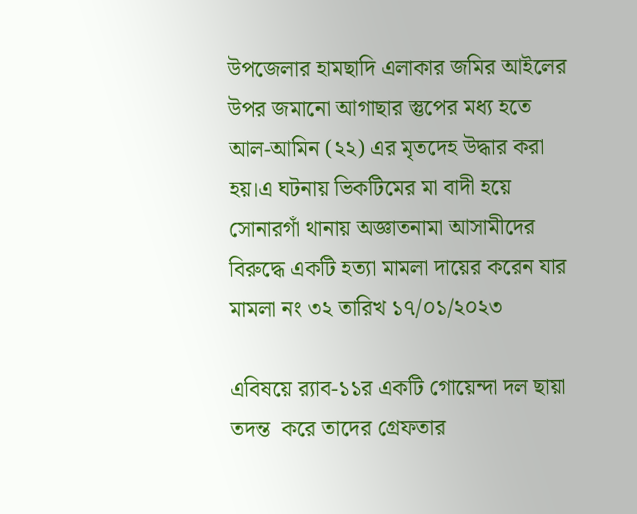উপজেলার হামছাদি এলাকার জমির আইলের উপর জমানো আগাছার স্তুপের মধ্য হতে আল-আমিন (২২) এর মৃতদেহ উদ্ধার করা হয়।এ ঘটনায় ভিকটিমের মা বাদী হয়ে সোনারগাঁ থানায় অজ্ঞাতনামা আসামীদের বিরুদ্ধে একটি হত্যা মামলা দায়ের করেন যার মামলা নং ৩২ তারিখ ১৭/০১/২০২৩

এবিষয়ে র‌্যাব-১১র একটি গোয়েন্দা দল ছায়া তদন্ত  করে তাদের গ্রেফতার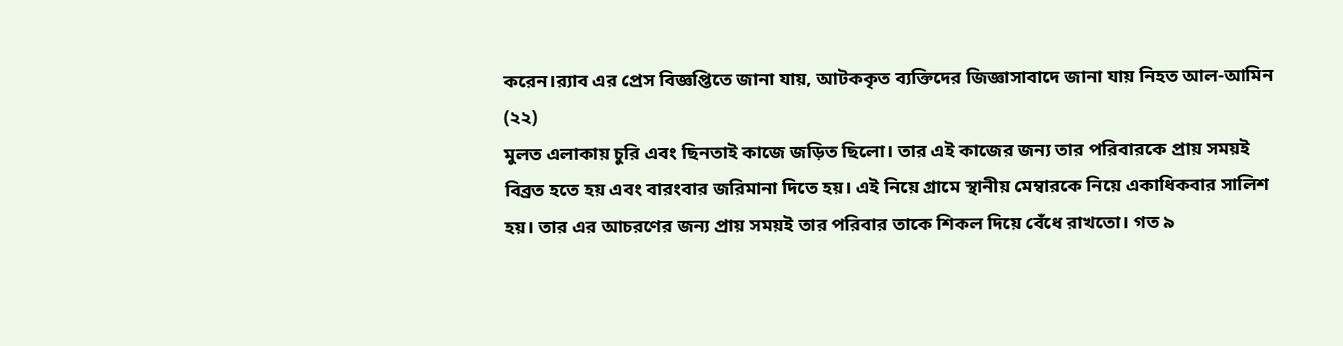করেন।র‍্যাব এর প্রেস বিজ্ঞপ্তিতে জানা যায়, আটককৃত ব্যক্তিদের জিজ্ঞাসাবাদে জানা যায় নিহত আল-আমিন (২২)
মুলত এলাকায় চুরি এবং ছিনতাই কাজে জড়িত ছিলো। তার এই কাজের জন্য তার পরিবারকে প্রায় সময়ই বিব্রত হতে হয় এবং বারংবার জরিমানা দিতে হয়। এই নিয়ে গ্রামে স্থানীয় মেম্বারকে নিয়ে একাধিকবার সালিশ হয়। তার এর আচরণের জন্য প্রায় সময়ই তার পরিবার তাকে শিকল দিয়ে বেঁধে রাখতো। গত ৯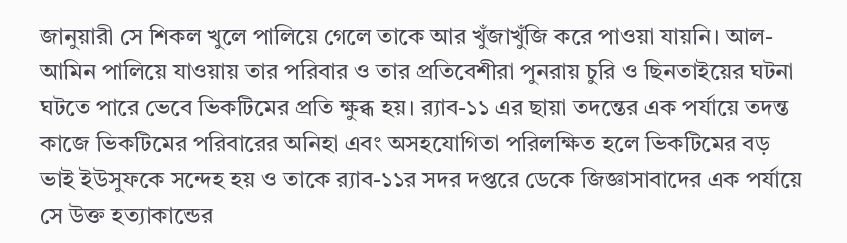জানুয়ারী সে শিকল খুলে পালিয়ে গেলে তাকে আর খুঁজাখুঁজি করে পাওয়া যায়নি। আল-আমিন পালিয়ে যাওয়ায় তার পরিবার ও তার প্রতিবেশীরা পুনরায় চুরি ও ছিনতাইয়ের ঘটনা ঘটতে পারে ভেবে ভিকটিমের প্রতি ক্ষুব্ধ হয়। র‌্যাব-১১ এর ছায়া তদন্তের এক পর্যায়ে তদন্ত কাজে ভিকটিমের পরিবারের অনিহা এবং অসহযোগিতা পরিলক্ষিত হলে ভিকটিমের বড় ভাই ইউসুফকে সন্দেহ হয় ও তাকে র‌্যাব-১১র সদর দপ্তরে ডেকে জিজ্ঞাসাবাদের এক পর্যায়ে সে উক্ত হত্যাকান্ডের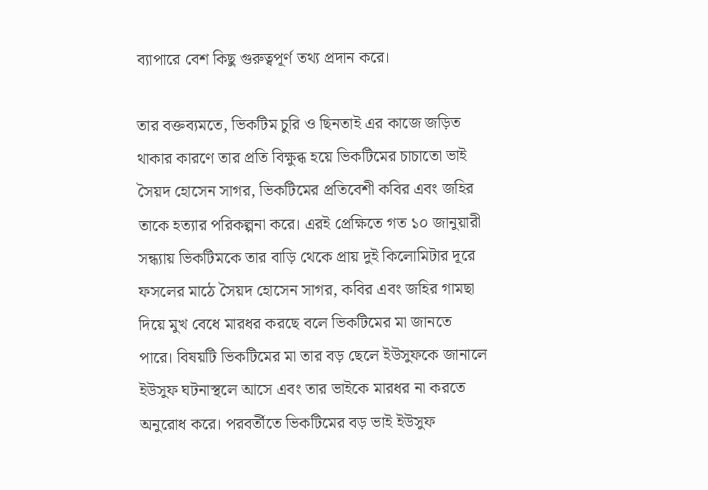ব্যাপারে বেশ কিছু গুরুত্বপূর্ণ তথ্য প্রদান করে।

তার বক্তব্যমতে, ভিকটিম চুরি ও ছিনতাই এর কাজে জড়িত থাকার কারণে তার প্রতি বিক্ষুব্ধ হয়ে ভিকটিমের চাচাতো ভাই সৈয়দ হোসেন সাগর, ভিকটিমের প্রতিবেশী কবির এবং জহির তাকে হত্যার পরিকল্পনা করে। এরই প্রেক্ষিতে গত ১০ জানুয়ারী সন্ধ্যায় ভিকটিমকে তার বাড়ি থেকে প্রায় দুই কিলোমিটার দূরে ফসলের মাঠে সৈয়দ হোসেন সাগর, কবির এবং জহির গামছা দিয়ে মুখ বেধে মারধর করছে বলে ভিকটিমের মা জানতে পারে। বিষয়টি ভিকটিমের মা তার বড় ছেলে ইউসুফকে জানালে ইউসুফ ঘটনাস্থলে আসে এবং তার ভাইকে মারধর না করতে অনুরোধ করে। পরবর্তীতে ভিকটিমের বড় ভাই ইউসুফ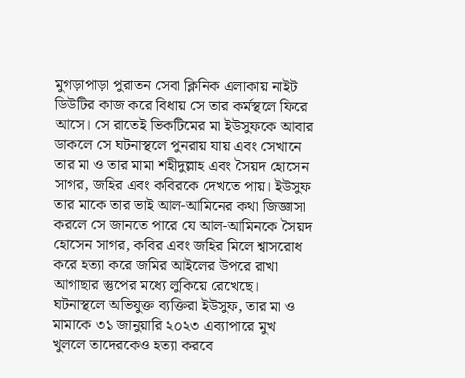মুগড়াপাড়া পুরাতন সেবা ক্লিনিক এলাকায় নাইট ডিউটির কাজ করে বিধায় সে তার কর্মস্থলে ফিরে আসে। সে রাতেই ভিকটিমের মা ইউসুফকে আবার ডাকলে সে ঘটনাস্থলে পুনরায় যায় এবং সেখানে তার মা ও তার মামা শহীদুল্লাহ এবং সৈয়দ হোসেন সাগর, জহির এবং কবিরকে দেখতে পায়। ইউসুফ তার মাকে তার ভাই আল-আমিনের কথা জিজ্ঞাসা করলে সে জানতে পারে যে আল-আমিনকে সৈয়দ হোসেন সাগর, কবির এবং জহির মিলে শ্বাসরোধ করে হত্যা করে জমির আইলের উপরে রাখা আগাছার স্তুপের মধ্যে লুকিয়ে রেখেছে। ঘটনাস্থলে অভিযুক্ত ব্যক্তিরা ইউসুফ, তার মা ও মামাকে ৩১ জানুয়ারি ২০২৩ এব্যাপারে মুখ খুললে তাদেরকেও হত্যা করবে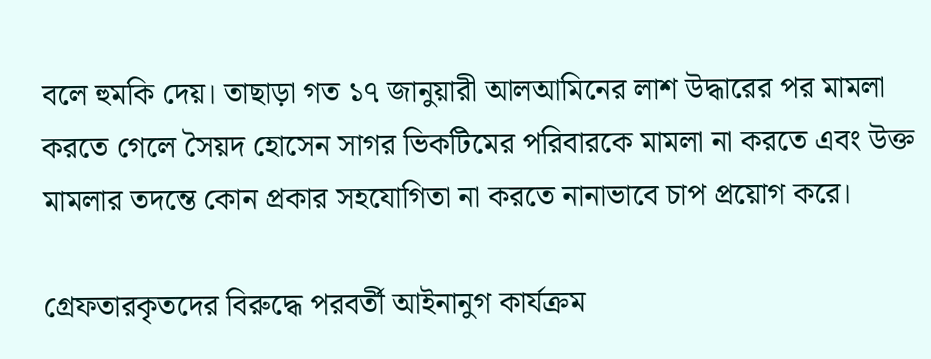বলে হুমকি দেয়। তাছাড়া গত ১৭ জানুয়ারী আলআমিনের লাশ উদ্ধারের পর মামলা করতে গেলে সৈয়দ হোসেন সাগর ভিকটিমের পরিবারকে মামলা না করতে এবং উক্ত মামলার তদন্তে কোন প্রকার সহযোগিতা না করতে নানাভাবে চাপ প্রয়োগ করে।

গ্রেফতারকৃতদের বিরুদ্ধে পরবর্তী আইনানুগ কার্যক্রম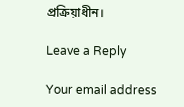প্রক্রিয়াধীন।

Leave a Reply

Your email address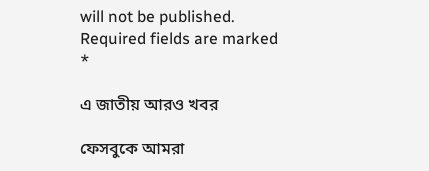will not be published. Required fields are marked *

এ জাতীয় আরও খবর

ফেসবুকে আমরা